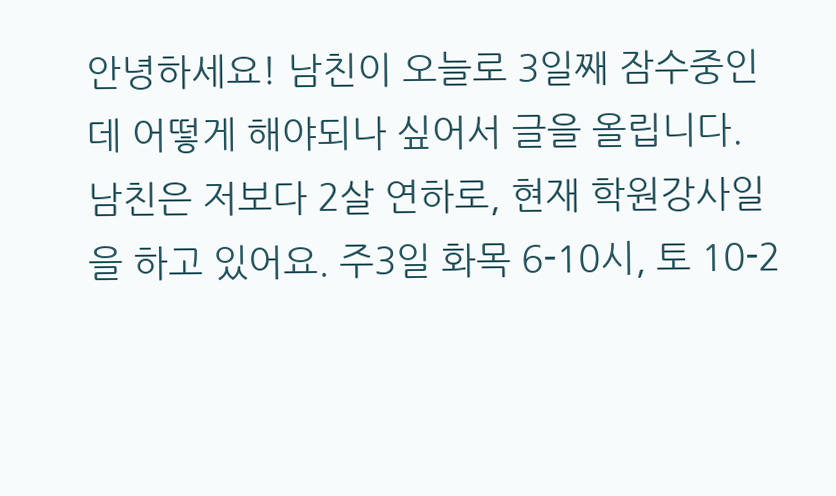안녕하세요! 남친이 오늘로 3일째 잠수중인데 어떻게 해야되나 싶어서 글을 올립니다. 남친은 저보다 2살 연하로, 현재 학원강사일을 하고 있어요. 주3일 화목 6-10시, 토 10-2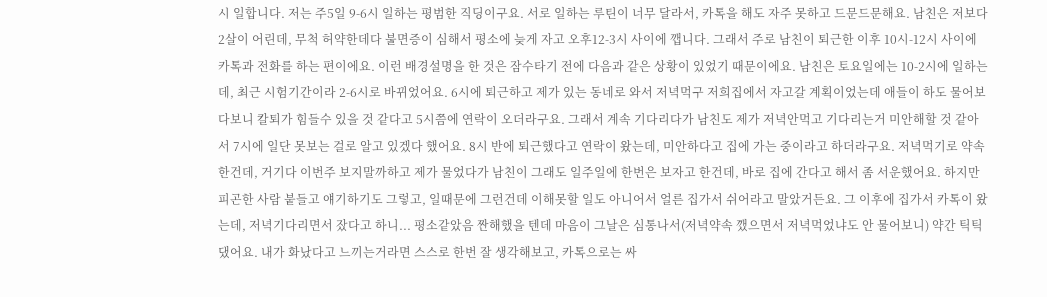시 일합니다. 저는 주5일 9-6시 일하는 평범한 직딩이구요. 서로 일하는 루틴이 너무 달라서, 카톡을 해도 자주 못하고 드문드문해요. 남친은 저보다 2살이 어린데, 무척 허약한데다 불면증이 심해서 평소에 늦게 자고 오후12-3시 사이에 깹니다. 그래서 주로 남친이 퇴근한 이후 10시-12시 사이에 카톡과 전화를 하는 편이에요. 이런 배경설명을 한 것은 잠수타기 전에 다음과 같은 상황이 있었기 때문이에요. 남친은 토요일에는 10-2시에 일하는데, 최근 시험기간이라 2-6시로 바뀌었어요. 6시에 퇴근하고 제가 있는 동네로 와서 저녁먹구 저희집에서 자고갈 계획이었는데 애들이 하도 물어보다보니 칼퇴가 힘들수 있을 것 같다고 5시쯤에 연락이 오더라구요. 그래서 계속 기다리다가 남친도 제가 저녁안먹고 기다리는거 미안해할 것 같아서 7시에 일단 못보는 걸로 알고 있겠다 했어요. 8시 반에 퇴근했다고 연락이 왔는데, 미안하다고 집에 가는 중이라고 하더라구요. 저녁먹기로 약속한건데, 거기다 이번주 보지말까하고 제가 물었다가 남친이 그래도 일주일에 한번은 보자고 한건데, 바로 집에 간다고 해서 좀 서운했어요. 하지만 피곤한 사람 붙들고 얘기하기도 그렇고, 일때문에 그런건데 이해못할 일도 아니어서 얼른 집가서 쉬어라고 말았거든요. 그 이후에 집가서 카톡이 왔는데, 저녁기다리면서 잤다고 하니... 평소같았음 짠해했을 텐데 마음이 그날은 심통나서(저녁약속 깼으면서 저녁먹었냐도 안 물어보니) 약간 틱틱댔어요. 내가 화났다고 느끼는거라면 스스로 한번 잘 생각해보고, 카톡으로는 싸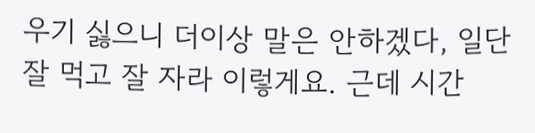우기 싫으니 더이상 말은 안하겠다, 일단 잘 먹고 잘 자라 이렇게요. 근데 시간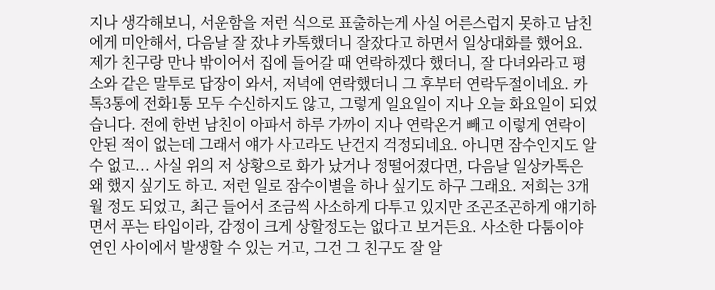지나 생각해보니, 서운함을 저런 식으로 표출하는게 사실 어른스럽지 못하고 남친에게 미안해서, 다음날 잘 잤냐 카톡했더니 잘잤다고 하면서 일상대화를 했어요. 제가 친구랑 만나 밖이어서 집에 들어갈 때 연락하겠다 했더니, 잘 다녀와라고 평소와 같은 말투로 답장이 와서, 저녁에 연락했더니 그 후부터 연락두절이네요. 카톡3통에 전화1통 모두 수신하지도 않고, 그렇게 일요일이 지나 오늘 화요일이 되었습니다. 전에 한번 남친이 아파서 하루 가까이 지나 연락온거 빼고 이렇게 연락이 안된 적이 없는데 그래서 얘가 사고라도 난건지 걱정되네요. 아니면 잠수인지도 알 수 없고... 사실 위의 저 상황으로 화가 났거나 정떨어졌다면, 다음날 일상카톡은 왜 했지 싶기도 하고. 저런 일로 잠수이별을 하나 싶기도 하구 그래요. 저희는 3개월 정도 되었고, 최근 들어서 조금씩 사소하게 다투고 있지만 조곤조곤하게 얘기하면서 푸는 타입이라, 감정이 크게 상할정도는 없다고 보거든요. 사소한 다툼이야 연인 사이에서 발생할 수 있는 거고, 그건 그 친구도 잘 알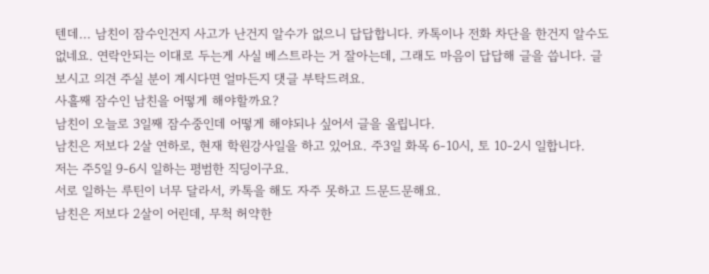텐데... 남친이 잠수인건지 사고가 난건지 알수가 없으니 답답합니다. 카톡이나 전화 차단을 한건지 알수도 없네요. 연락안되는 이대로 두는게 사실 베스트라는 거 잘아는데, 그래도 마음이 답답해 글을 씁니다. 글 보시고 의견 주실 분이 계시다면 얼마든지 댓글 부탁드려요.
사흘째 잠수인 남친을 어떻게 해야할까요?
남친이 오늘로 3일째 잠수중인데 어떻게 해야되나 싶어서 글을 올립니다.
남친은 저보다 2살 연하로, 현재 학원강사일을 하고 있어요. 주3일 화목 6-10시, 토 10-2시 일합니다.
저는 주5일 9-6시 일하는 평범한 직딩이구요.
서로 일하는 루틴이 너무 달라서, 카톡을 해도 자주 못하고 드문드문해요.
남친은 저보다 2살이 어린데, 무척 허약한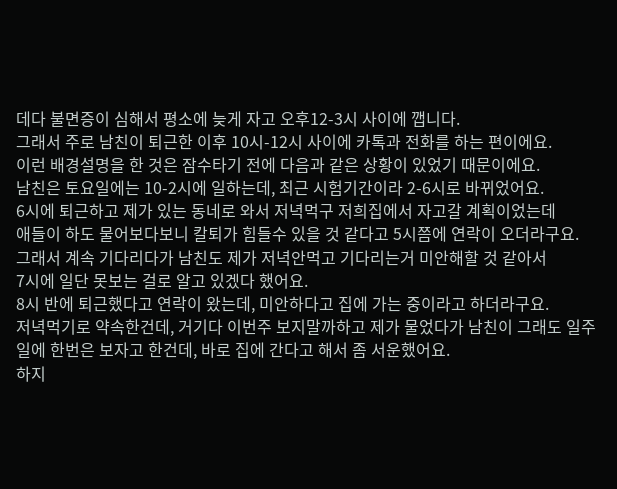데다 불면증이 심해서 평소에 늦게 자고 오후12-3시 사이에 깹니다.
그래서 주로 남친이 퇴근한 이후 10시-12시 사이에 카톡과 전화를 하는 편이에요.
이런 배경설명을 한 것은 잠수타기 전에 다음과 같은 상황이 있었기 때문이에요.
남친은 토요일에는 10-2시에 일하는데, 최근 시험기간이라 2-6시로 바뀌었어요.
6시에 퇴근하고 제가 있는 동네로 와서 저녁먹구 저희집에서 자고갈 계획이었는데
애들이 하도 물어보다보니 칼퇴가 힘들수 있을 것 같다고 5시쯤에 연락이 오더라구요.
그래서 계속 기다리다가 남친도 제가 저녁안먹고 기다리는거 미안해할 것 같아서
7시에 일단 못보는 걸로 알고 있겠다 했어요.
8시 반에 퇴근했다고 연락이 왔는데, 미안하다고 집에 가는 중이라고 하더라구요.
저녁먹기로 약속한건데, 거기다 이번주 보지말까하고 제가 물었다가 남친이 그래도 일주일에 한번은 보자고 한건데, 바로 집에 간다고 해서 좀 서운했어요.
하지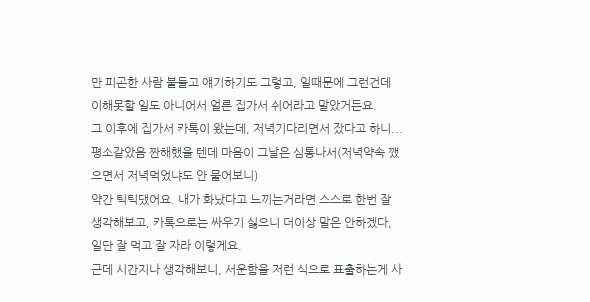만 피곤한 사람 붙들고 얘기하기도 그렇고, 일때문에 그런건데 이해못할 일도 아니어서 얼른 집가서 쉬어라고 말았거든요.
그 이후에 집가서 카톡이 왔는데, 저녁기다리면서 잤다고 하니...
평소같았음 짠해했을 텐데 마음이 그날은 심통나서(저녁약속 깼으면서 저녁먹었냐도 안 물어보니)
약간 틱틱댔어요. 내가 화났다고 느끼는거라면 스스로 한번 잘 생각해보고, 카톡으로는 싸우기 싫으니 더이상 말은 안하겠다, 일단 잘 먹고 잘 자라 이렇게요.
근데 시간지나 생각해보니, 서운함을 저런 식으로 표출하는게 사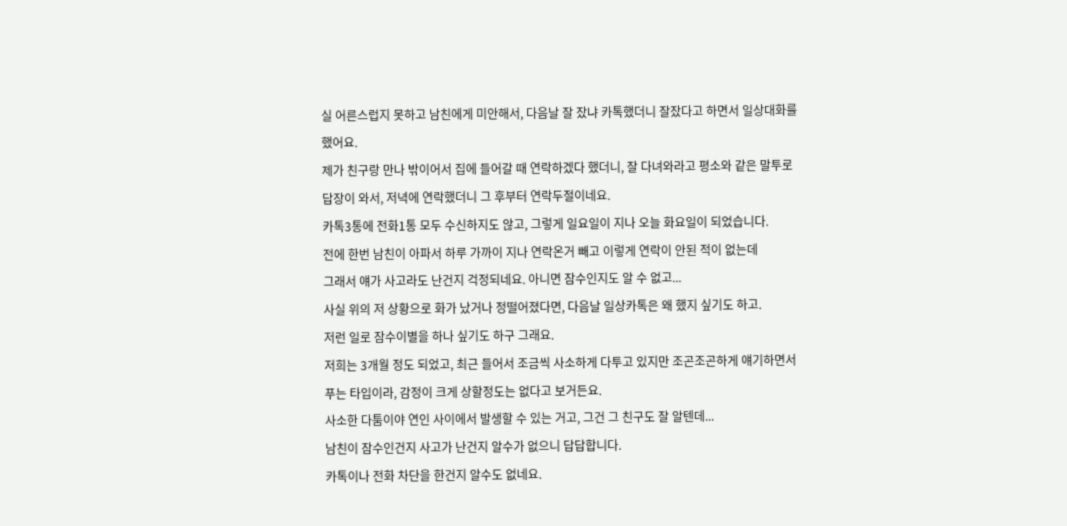실 어른스럽지 못하고 남친에게 미안해서, 다음날 잘 잤냐 카톡했더니 잘잤다고 하면서 일상대화를 했어요.
제가 친구랑 만나 밖이어서 집에 들어갈 때 연락하겠다 했더니, 잘 다녀와라고 평소와 같은 말투로 답장이 와서, 저녁에 연락했더니 그 후부터 연락두절이네요.
카톡3통에 전화1통 모두 수신하지도 않고, 그렇게 일요일이 지나 오늘 화요일이 되었습니다.
전에 한번 남친이 아파서 하루 가까이 지나 연락온거 빼고 이렇게 연락이 안된 적이 없는데
그래서 얘가 사고라도 난건지 걱정되네요. 아니면 잠수인지도 알 수 없고...
사실 위의 저 상황으로 화가 났거나 정떨어졌다면, 다음날 일상카톡은 왜 했지 싶기도 하고.
저런 일로 잠수이별을 하나 싶기도 하구 그래요.
저희는 3개월 정도 되었고, 최근 들어서 조금씩 사소하게 다투고 있지만 조곤조곤하게 얘기하면서 푸는 타입이라, 감정이 크게 상할정도는 없다고 보거든요.
사소한 다툼이야 연인 사이에서 발생할 수 있는 거고, 그건 그 친구도 잘 알텐데...
남친이 잠수인건지 사고가 난건지 알수가 없으니 답답합니다.
카톡이나 전화 차단을 한건지 알수도 없네요.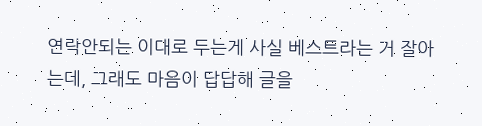연락안되는 이대로 두는게 사실 베스트라는 거 잘아는데, 그래도 마음이 답답해 글을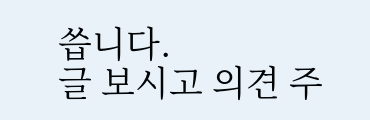씁니다.
글 보시고 의견 주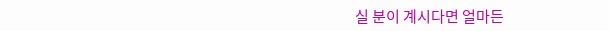실 분이 계시다면 얼마든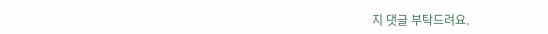지 댓글 부탁드려요.